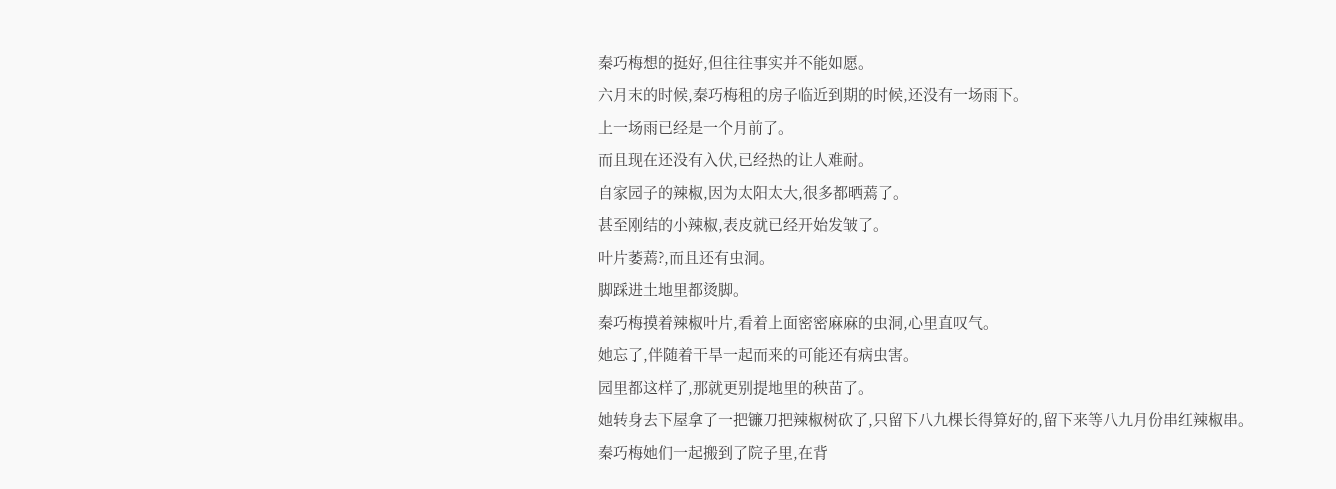秦巧梅想的挺好,但往往事实并不能如愿。
六月末的时候,秦巧梅租的房子临近到期的时候,还没有一场雨下。
上一场雨已经是一个月前了。
而且现在还没有入伏,已经热的让人难耐。
自家园子的辣椒,因为太阳太大,很多都晒蔫了。
甚至刚结的小辣椒,表皮就已经开始发皱了。
叶片萎蔫?,而且还有虫洞。
脚踩进土地里都烫脚。
秦巧梅摸着辣椒叶片,看着上面密密麻麻的虫洞,心里直叹气。
她忘了,伴随着干旱一起而来的可能还有病虫害。
园里都这样了,那就更别提地里的秧苗了。
她转身去下屋拿了一把镰刀把辣椒树砍了,只留下八九棵长得算好的,留下来等八九月份串红辣椒串。
秦巧梅她们一起搬到了院子里,在背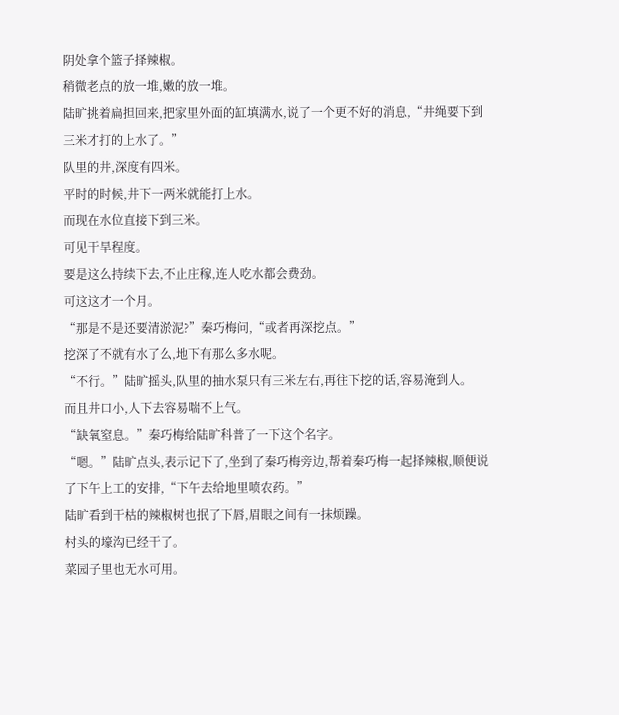阴处拿个篮子择辣椒。
稍微老点的放一堆,嫩的放一堆。
陆旷挑着扁担回来,把家里外面的缸填满水,说了一个更不好的消息,“井绳要下到三米才打的上水了。”
队里的井,深度有四米。
平时的时候,井下一两米就能打上水。
而现在水位直接下到三米。
可见干旱程度。
要是这么持续下去,不止庄稼,连人吃水都会费劲。
可这这才一个月。
“那是不是还要清淤泥?”秦巧梅问,“或者再深挖点。”
挖深了不就有水了么,地下有那么多水呢。
“不行。”陆旷摇头,队里的抽水泵只有三米左右,再往下挖的话,容易淹到人。
而且井口小,人下去容易喘不上气。
“缺氧窒息。”秦巧梅给陆旷科普了一下这个名字。
“嗯。”陆旷点头,表示记下了,坐到了秦巧梅旁边,帮着秦巧梅一起择辣椒,顺便说了下午上工的安排,“下午去给地里喷农药。”
陆旷看到干枯的辣椒树也抿了下唇,眉眼之间有一抹烦躁。
村头的壕沟已经干了。
菜园子里也无水可用。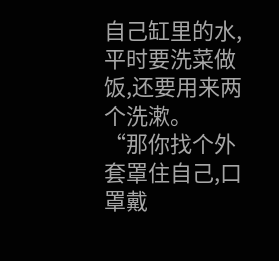自己缸里的水,平时要洗菜做饭,还要用来两个洗漱。
“那你找个外套罩住自己,口罩戴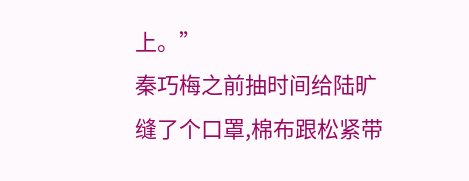上。”
秦巧梅之前抽时间给陆旷缝了个口罩,棉布跟松紧带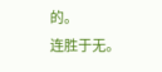的。
连胜于无。